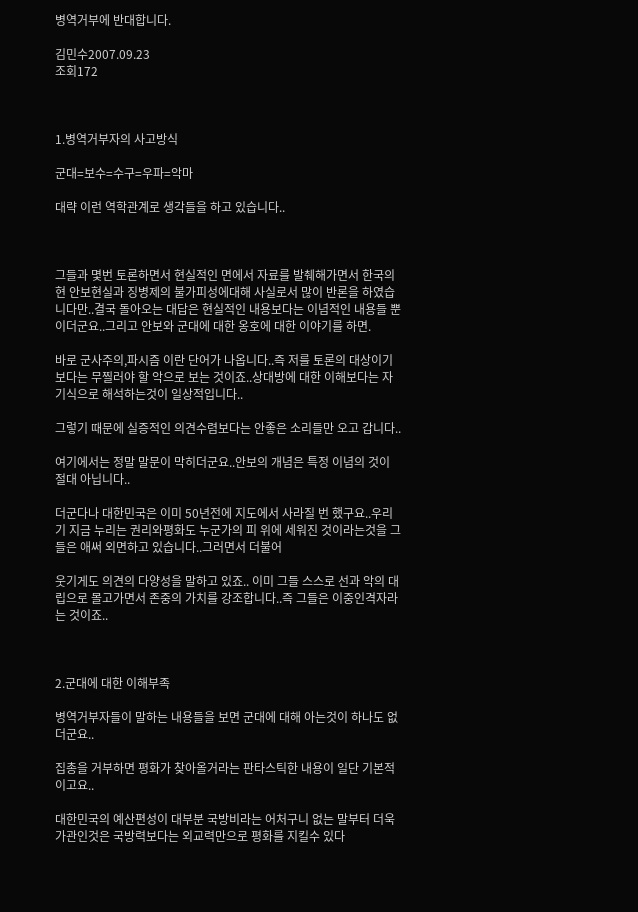병역거부에 반대합니다.

김민수2007.09.23
조회172



1.병역거부자의 사고방식

군대=보수=수구=우파=악마

대략 이런 역학관계로 생각들을 하고 있습니다..



그들과 몇번 토론하면서 현실적인 면에서 자료를 발췌해가면서 한국의 현 안보현실과 징병제의 불가피성에대해 사실로서 많이 반론을 하였습니다만..결국 돌아오는 대답은 현실적인 내용보다는 이념적인 내용들 뿐이더군요..그리고 안보와 군대에 대한 옹호에 대한 이야기를 하면.

바로 군사주의,파시즘 이란 단어가 나옵니다..즉 저를 토론의 대상이기보다는 무찔러야 할 악으로 보는 것이죠..상대방에 대한 이해보다는 자기식으로 해석하는것이 일상적입니다..

그렇기 때문에 실증적인 의견수렴보다는 안좋은 소리들만 오고 갑니다..

여기에서는 정말 말문이 막히더군요..안보의 개념은 특정 이념의 것이 절대 아닙니다..

더군다나 대한민국은 이미 50년전에 지도에서 사라질 번 했구요..우리기 지금 누리는 권리와평화도 누군가의 피 위에 세워진 것이라는것을 그들은 애써 외면하고 있습니다..그러면서 더불어

웃기게도 의견의 다양성을 말하고 있죠.. 이미 그들 스스로 선과 악의 대립으로 몰고가면서 존중의 가치를 강조합니다..즉 그들은 이중인격자라는 것이죠..



2.군대에 대한 이해부족

병역거부자들이 말하는 내용들을 보면 군대에 대해 아는것이 하나도 없더군요..

집총을 거부하면 평화가 찾아올거라는 판타스틱한 내용이 일단 기본적이고요..

대한민국의 예산편성이 대부분 국방비라는 어처구니 없는 말부터 더욱 가관인것은 국방력보다는 외교력만으로 평화를 지킬수 있다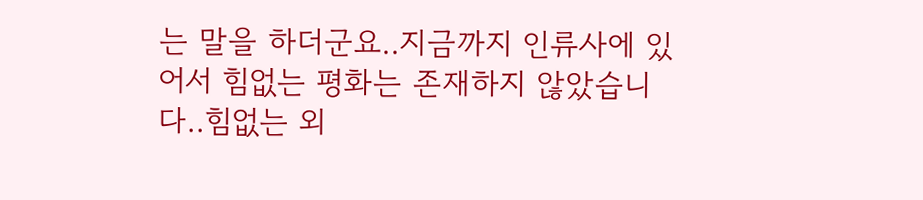는 말을 하더군요..지금까지 인류사에 있어서 힘없는 평화는 존재하지 않았습니다..힘없는 외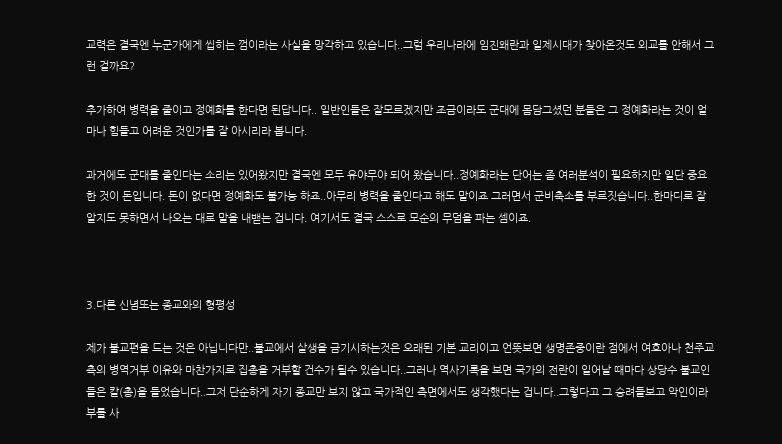교력은 결국엔 누군가에게 씹히는 껌이라는 사실을 망각하고 있습니다..그럼 우리나라에 임진왜란과 일제시대가 찾아온것도 외교를 안해서 그런 걸까요?

추가하여 병력을 줄이고 정예화를 한다면 된답니다.. 일반인들은 잘모르겠지만 조금이라도 군대에 몸담그셨던 분들은 그 정예화라는 것이 얼마나 힘들고 어려운 것인가를 잘 아시리라 봅니다.

과거에도 군대를 줄인다는 소리는 있어왔지만 결국엔 모두 유야무야 되어 왔습니다..정예화라는 단어는 좀 여러분석이 필요하지만 일단 중요한 것이 돈입니다. 돈이 없다면 정예화도 불가능 하죠..아무리 병력을 줄인다고 해도 말이죠 그러면서 군비축소를 부르짓습니다..한마디로 잘 알지도 못하면서 나오는 대로 말을 내밷는 겁니다. 여기서도 결국 스스로 모순의 무덤을 파는 셈이죠.



3.다른 신념또는 종교와의 형평성

제가 불교편을 드는 것은 아닙니다만..불교에서 살생을 금기시하는것은 오래된 기본 교리이고 언뜻보면 생명존중이란 점에서 여호아나 천주교측의 병역거부 이유와 마찬가지로 집총을 거부할 건수가 될수 있습니다..그러나 역사기록을 보면 국가의 전란이 일어날 때마다 상당수 불교인들은 칼(총)을 들었습니다..그저 단순하게 자기 종교만 보지 않고 국가적인 측면에서도 생각했다는 겁니다..그렇다고 그 승려들보고 악인이라 부를 사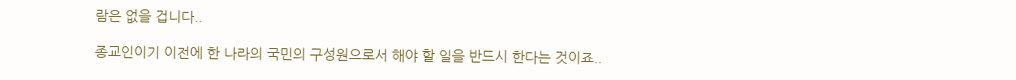람은 없을 겁니다..

종교인이기 이전에 한 나라의 국민의 구성원으로서 해야 할 일을 반드시 한다는 것이죠..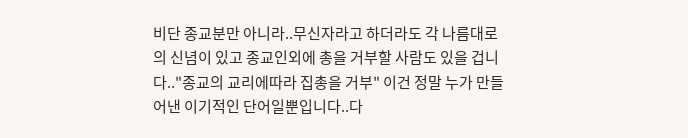비단 종교분만 아니라..무신자라고 하더라도 각 나름대로의 신념이 있고 종교인외에 총을 거부할 사람도 있을 겁니다.."종교의 교리에따라 집총을 거부" 이건 정말 누가 만들어낸 이기적인 단어일뿐입니다..다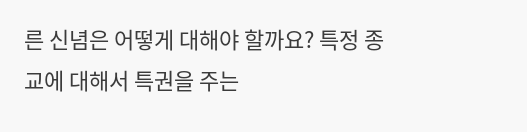른 신념은 어떻게 대해야 할까요? 특정 종교에 대해서 특권을 주는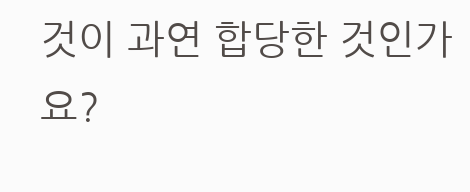것이 과연 합당한 것인가요?